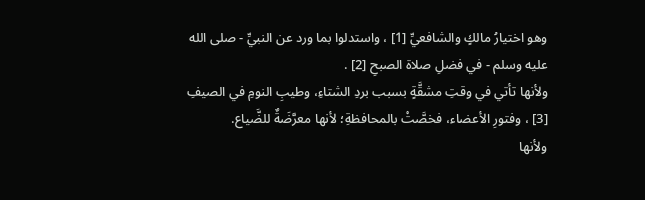وهو اختيارُ مالكٍ والشافعيِّ [1] ، واستدلوا بما ورد عن النبيِّ - صلى الله عليه وسلم - في فضلِ صلاة الصبحِ [2] .
ولأنها تأتي في وقتِ مشقَّةٍ بسبب بردِ الشتاءِ، وطيبِ النومِ في الصيفِ [3] ، وفتورِ الأعضاء، فخصَّتْ بالمحافظةِ؛ لأنها معرَّضَةٌ للضَّياع.
ولأنها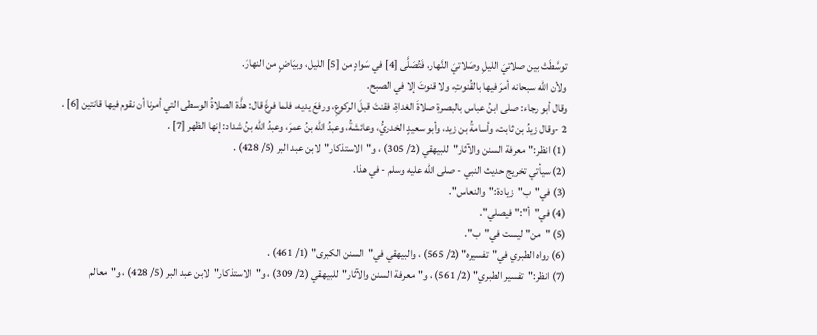توسَّطَتْ بين صلاتيَ الليلِ وصَلاتيَ النَّهار، فَتُصَلَّى [4] في سَوادٍ من [5] الليل، وبيَاضٍ من النهارَ.
ولأن الله سبحانه أمرَ فيها بالقُنوتِ، ولا قنوتَ إلا في الصبح.
وقال أبو رجاء: صلى ابنُ عباس بالبصرةِ صلاةَ الغداةِ، فقنتَ قبلَ الركوعِ، ورفعَ يديه، فلما فرغَ قال: هذَّة الصلاةُ الوسطى التي أمرنا أن نقوم فيها قانتين [6] .
2 -وقال زيدُ بن ثابت، وأسامةُ بن زيد، وأبو سعيدٍ الخدريُّ، وعائشةُ، وعبدُ الله بنُ عمرَ، وعبدُ الله بنُ شداد: إنها الظهر [7] .
(1) انظر:"معرفة السنن والآثار"للبيهقي (2/ 305) ، و"الاستذكار"لابن عبد البر (5/ 428) .
(2) سيأتي تخريج حديث النبي - صلى الله عليه وسلم - في هذا.
(3) في"ب"زيادة:"والنعاس".
(4) في"أ":"فيصلي".
(5) "من"ليست في"ب".
(6) رواه الطبري في"تفسيره" (2/ 565) ، والبيهقي في"السنن الكبرى" (1/ 461) .
(7) انظر:"تفسير الطبري" (2/ 561) ، و"معرفة السنن والآثار"للبيهقي (2/ 309) ، و"الاستذكار"لابن عبد البر (5/ 428) ، و"معالم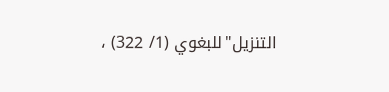التنزيل"للبغوي (1/ 322) ،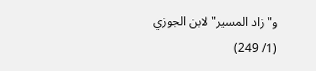و"زاد المسير"لابن الجوزي (1/ 249)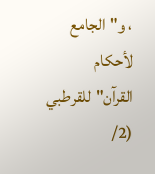، و"الجامع لأحكام القرآن"للقرطبي (2/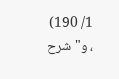1/ 190) ، و"شرح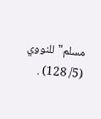مسلم"للنووي (5/ 128) .